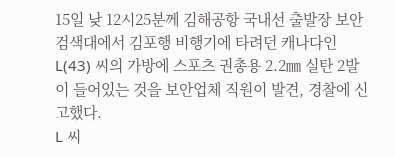15일 낮 12시25분께 김해공항 국내선 출발장 보안검색대에서 김포행 비행기에 타려던 캐나다인 L(43) 씨의 가방에 스포츠 권총용 2.2㎜ 실탄 2발이 들어있는 것을 보안업체 직원이 발견, 경찰에 신고했다.
L 씨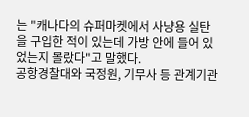는 "캐나다의 슈퍼마켓에서 사냥용 실탄을 구입한 적이 있는데 가방 안에 들어 있었는지 몰랐다"고 말했다.
공항경찰대와 국정원, 기무사 등 관계기관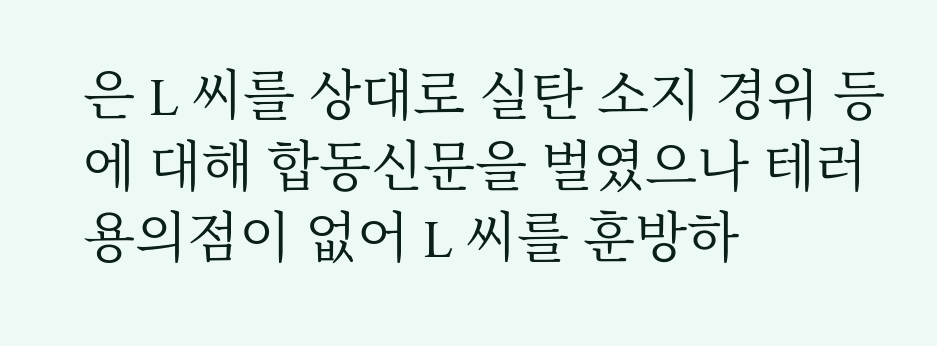은 L 씨를 상대로 실탄 소지 경위 등에 대해 합동신문을 벌였으나 테러 용의점이 없어 L 씨를 훈방하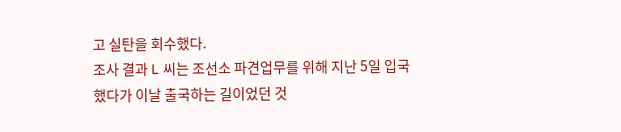고 실탄을 회수했다.
조사 결과 L 씨는 조선소 파견업무를 위해 지난 5일 입국했다가 이날 출국하는 길이었던 것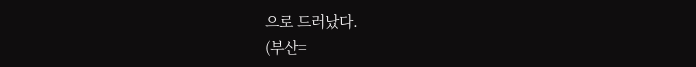으로 드러났다.
(부산=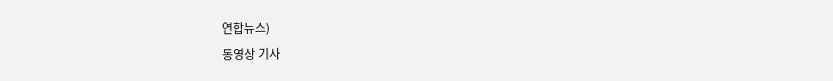연합뉴스)
동영상 기사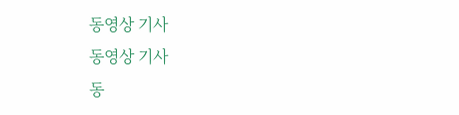동영상 기사
동영상 기사
동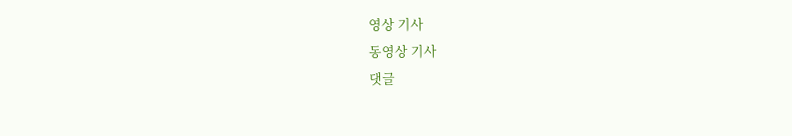영상 기사
동영상 기사
댓글